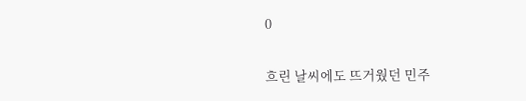0

흐린 날씨에도 뜨거웠던 민주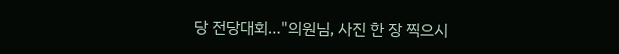당 전당대회…"의원님, 사진 한 장 찍으시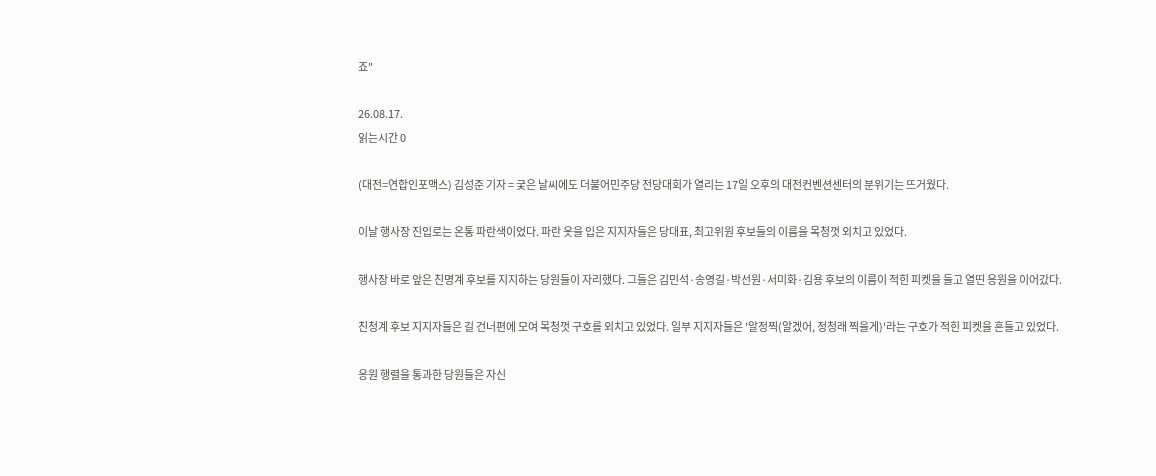죠"

26.08.17.
읽는시간 0

(대전=연합인포맥스) 김성준 기자 = 궂은 날씨에도 더불어민주당 전당대회가 열리는 17일 오후의 대전컨벤션센터의 분위기는 뜨거웠다.

이날 행사장 진입로는 온통 파란색이었다. 파란 옷을 입은 지지자들은 당대표, 최고위원 후보들의 이름을 목청껏 외치고 있었다.

행사장 바로 앞은 친명계 후보를 지지하는 당원들이 자리했다. 그들은 김민석·송영길·박선원·서미화·김용 후보의 이름이 적힌 피켓을 들고 열띤 응원을 이어갔다.

친청계 후보 지지자들은 길 건너편에 모여 목청껏 구호를 외치고 있었다. 일부 지지자들은 '알정찍(알겠어, 정청래 찍을게)'라는 구호가 적힌 피켓을 흔들고 있었다.

응원 행렬을 통과한 당원들은 자신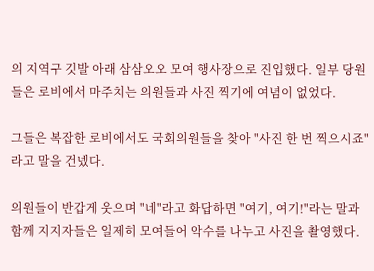의 지역구 깃발 아래 삼삼오오 모여 행사장으로 진입했다. 일부 당원들은 로비에서 마주치는 의원들과 사진 찍기에 여념이 없었다.

그들은 복잡한 로비에서도 국회의원들을 찾아 "사진 한 번 찍으시죠"라고 말을 건넸다.

의원들이 반갑게 웃으며 "네"라고 화답하면 "여기, 여기!"라는 말과 함께 지지자들은 일제히 모여들어 악수를 나누고 사진을 촬영했다.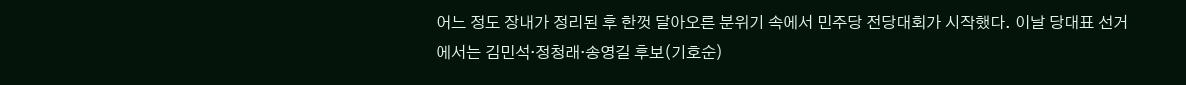어느 정도 장내가 정리된 후 한껏 달아오른 분위기 속에서 민주당 전당대회가 시작했다. 이날 당대표 선거에서는 김민석·정청래·송영길 후보(기호순)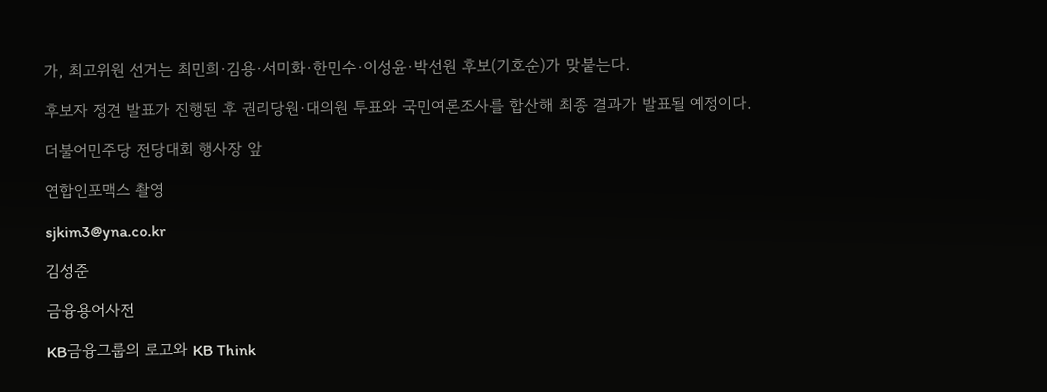가, 최고위원 선거는 최민희·김용·서미화·한민수·이성윤·박선원 후보(기호순)가 맞붙는다.

후보자 정견 발표가 진행된 후 권리당원·대의원 투표와 국민여론조사를 합산해 최종 결과가 발표될 예정이다.

더불어민주당 전당대회 행사장 앞

연합인포맥스 촬영

sjkim3@yna.co.kr

김성준

금융용어사전

KB금융그룹의 로고와 KB Think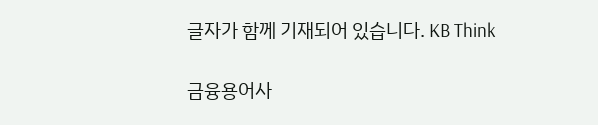글자가 함께 기재되어 있습니다. KB Think

금융용어사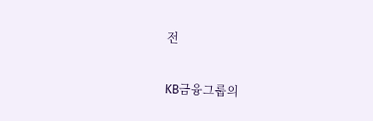전

KB금융그룹의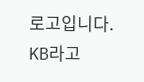로고입니다. KB라고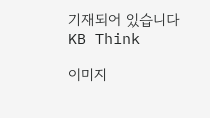기재되어 있습니다 KB Think

이미지